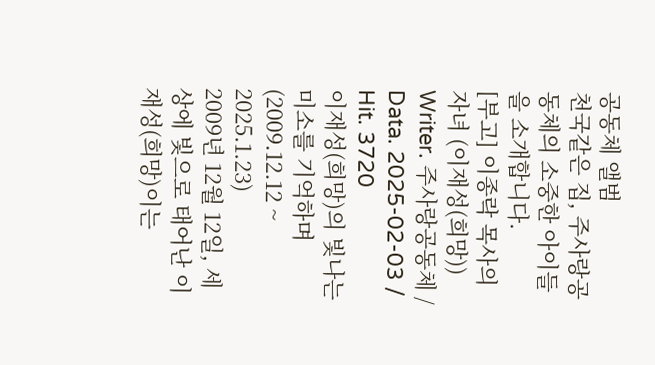공동체 앨범
천국같은 집, 주사랑공동체의 소중한 아이들을 소개합니다.
[부고] 이종락 목사의 자녀 (이재성(희망))
Writer. 주사랑공동체 /
Data. 2025-02-03 /
Hit. 3720
이재성(희망)의 빛나는 미소를 기억하며(2009.12.12 ~ 2025.1.23)
2009년 12월 12일, 세상에 빛으로 태어난 이재성(희망)이는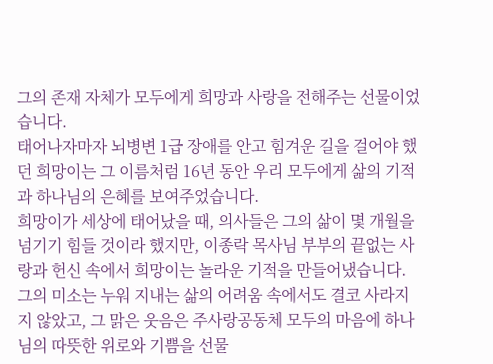그의 존재 자체가 모두에게 희망과 사랑을 전해주는 선물이었습니다.
태어나자마자 뇌병변 1급 장애를 안고 힘겨운 길을 걸어야 했던 희망이는 그 이름처럼 16년 동안 우리 모두에게 삶의 기적과 하나님의 은혜를 보여주었습니다.
희망이가 세상에 태어났을 때, 의사들은 그의 삶이 몇 개월을 넘기기 힘들 것이라 했지만, 이종락 목사님 부부의 끝없는 사랑과 헌신 속에서 희망이는 놀라운 기적을 만들어냈습니다. 그의 미소는 누워 지내는 삶의 어려움 속에서도 결코 사라지지 않았고, 그 맑은 웃음은 주사랑공동체 모두의 마음에 하나님의 따뜻한 위로와 기쁨을 선물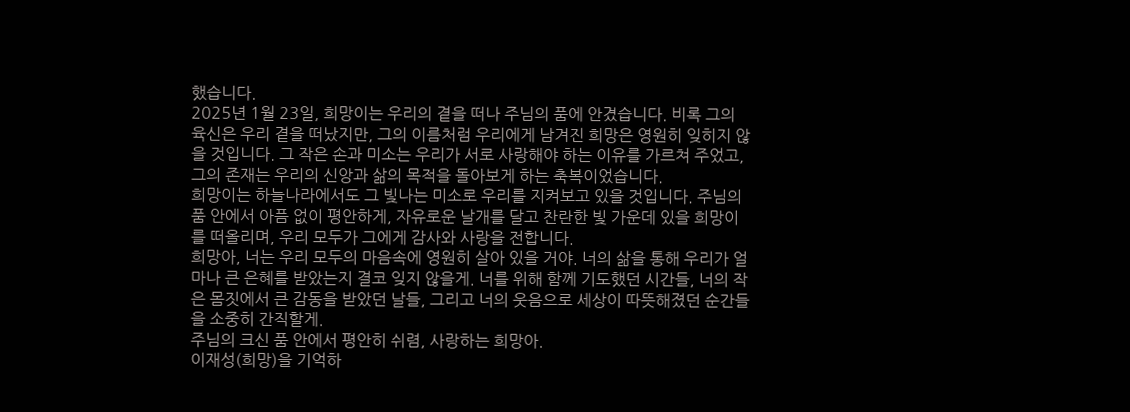했습니다.
2025년 1월 23일, 희망이는 우리의 곁을 떠나 주님의 품에 안겼습니다. 비록 그의 육신은 우리 곁을 떠났지만, 그의 이름처럼 우리에게 남겨진 희망은 영원히 잊히지 않을 것입니다. 그 작은 손과 미소는 우리가 서로 사랑해야 하는 이유를 가르쳐 주었고, 그의 존재는 우리의 신앙과 삶의 목적을 돌아보게 하는 축복이었습니다.
희망이는 하늘나라에서도 그 빛나는 미소로 우리를 지켜보고 있을 것입니다. 주님의 품 안에서 아픔 없이 평안하게, 자유로운 날개를 달고 찬란한 빛 가운데 있을 희망이를 떠올리며, 우리 모두가 그에게 감사와 사랑을 전합니다.
희망아, 너는 우리 모두의 마음속에 영원히 살아 있을 거야. 너의 삶을 통해 우리가 얼마나 큰 은혜를 받았는지 결코 잊지 않을게. 너를 위해 함께 기도했던 시간들, 너의 작은 몸짓에서 큰 감동을 받았던 날들, 그리고 너의 웃음으로 세상이 따뜻해졌던 순간들을 소중히 간직할게.
주님의 크신 품 안에서 평안히 쉬렴, 사랑하는 희망아.
이재성(희망)을 기억하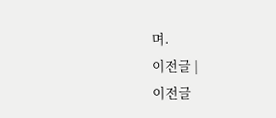며.
이전글 |
이전글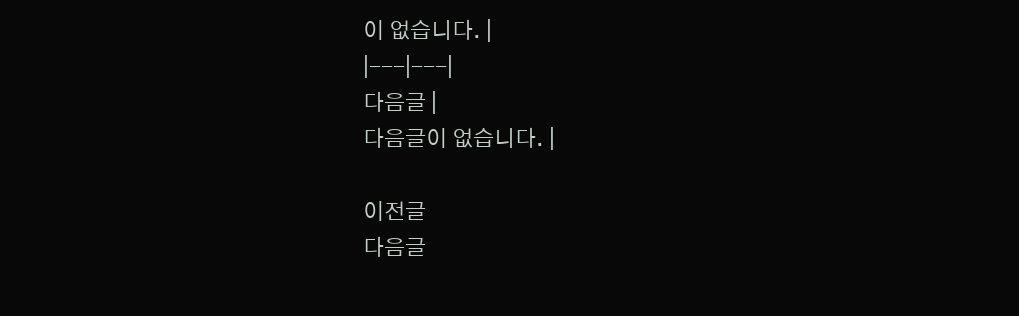이 없습니다. |
|---|---|
다음글 |
다음글이 없습니다. |

이전글
다음글